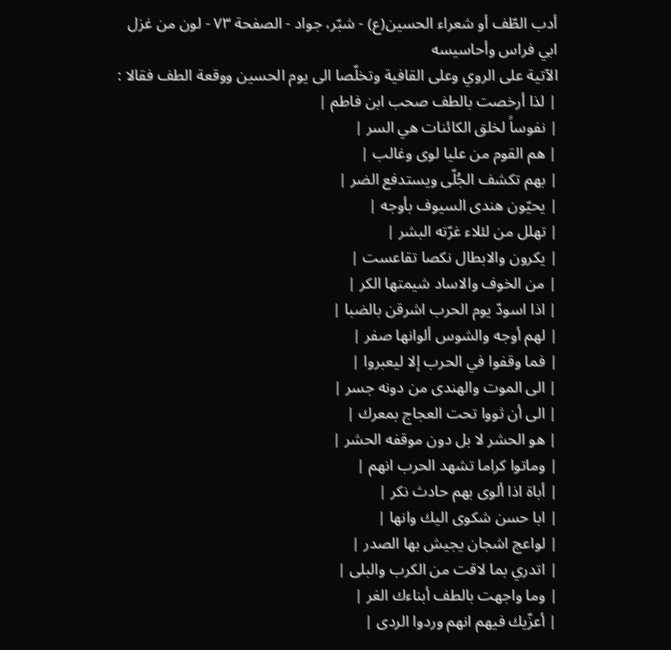أدب الطّف أو شعراء الحسين(ع) - شبّر، جواد - الصفحة ٧٣ - لون من غزل ابي فراس وأحاسيسه
الآتية على الروي وعلى القافية وتخلّصا الى يوم الحسين ووقعة الطف فقالا :
| لذا أرخصت بالطف صحب ابن فاطم |
| نفوساً لخلق الكائنات هي السر |
| هم القوم من عليا لوى وغالب |
| بهم تكشف الجُلّى ويستدفع الضر |
| يحيّون هندى السيوف بأوجه |
| تهلل من لئلاء غرّته البشر |
| يكرون والابطال نكصا تقاعست |
| من الخوف والاساد شيمتها الكر |
| اذا اسودّ يوم الحرب اشرقن بالضبا |
| لهم أوجه والشوس ألوانها صفر |
| فما وقفوا في الحرب إلا ليعبروا |
| الى الموت والهندى من دونه جسر |
| الى أن ثووا تحت العجاج بمعرك |
| هو الحشر لا بل دون موقفه الحشر |
| وماتوا كراما تشهد الحرب انهم |
| أباة اذا ألوى بهم حادث نكر |
| ابا حسن شكوى اليك وانها |
| لواعج اشجان يجيش بها الصدر |
| اتدري بما لاقت من الكرب والبلى |
| وما واجهت بالطف أبناءك الغر |
| أعزّيك فيهم انهم وردوا الردى |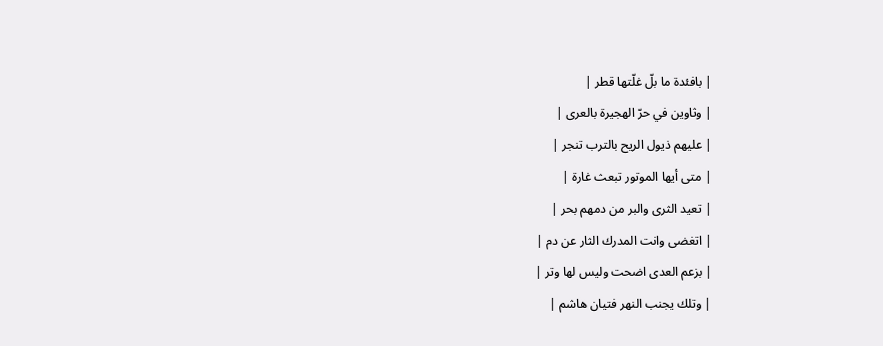| بافئدة ما بلّ غلّتها قطر |
| وثاوين في حرّ الهجيرة بالعرى |
| عليهم ذيول الريح بالترب تنجر |
| متى أيها الموتور تبعث غارة |
| تعيد الثرى والبر من دمهم بحر |
| اتغضى وانت المدرك الثار عن دم |
| بزعم العدى اضحت وليس لها وتر |
| وتلك يجنب النهر فتيان هاشم |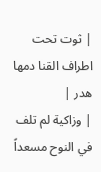| ثوت تحت اطراف القنا دمها هدر |
| وزاكية لم تلف في النوح مسعداً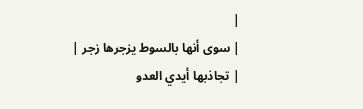|
| سوى أنها بالسوط يزجرها زجر |
| تجاذبها أيدي العدو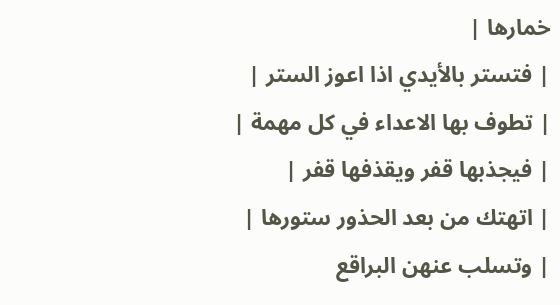خمارها |
| فتستر بالأيدي اذا اعوز الستر |
| تطوف بها الاعداء في كل مهمة |
| فيجذبها قفر ويقذفها قفر |
| اتهتك من بعد الحذور ستورها |
| وتسلب عنهن البراقع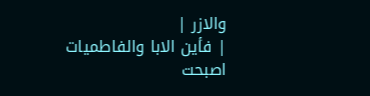والازر |
| فأين الابا والفاطميات اصبحت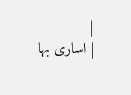|
| اسارى بها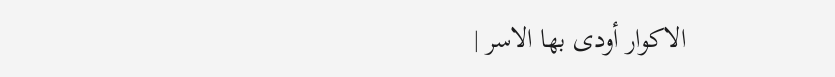الاكوار أودى بها الاسر |